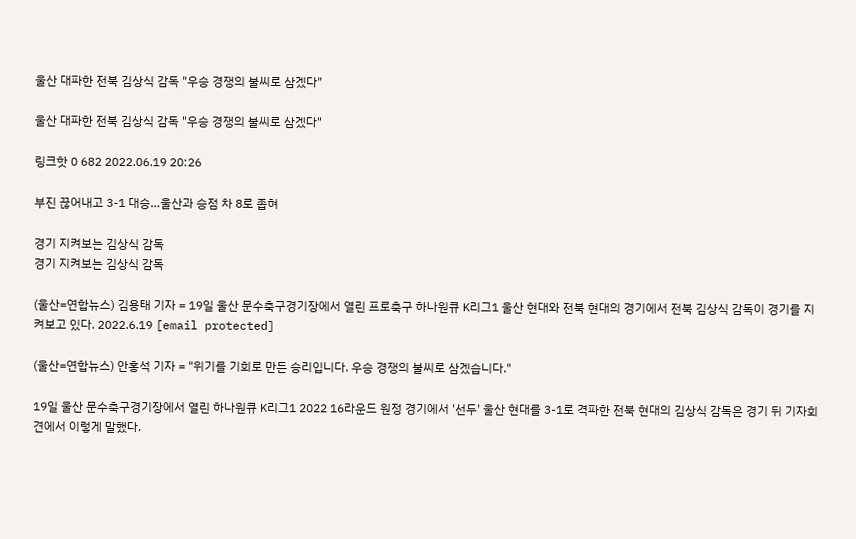울산 대파한 전북 김상식 감독 "우승 경쟁의 불씨로 삼겠다"

울산 대파한 전북 김상식 감독 "우승 경쟁의 불씨로 삼겠다"

링크핫 0 682 2022.06.19 20:26

부진 끊어내고 3-1 대승…울산과 승점 차 8로 좁혀

경기 지켜보는 김상식 감독
경기 지켜보는 김상식 감독

(울산=연합뉴스) 김용태 기자 = 19일 울산 문수축구경기장에서 열린 프로축구 하나원큐 K리그1 울산 현대와 전북 현대의 경기에서 전북 김상식 감독이 경기를 지켜보고 있다. 2022.6.19 [email protected]

(울산=연합뉴스) 안홍석 기자 = "위기를 기회로 만든 승리입니다. 우승 경쟁의 불씨로 삼겠습니다."

19일 울산 문수축구경기장에서 열린 하나원큐 K리그1 2022 16라운드 원정 경기에서 '선두' 울산 현대를 3-1로 격파한 전북 현대의 김상식 감독은 경기 뒤 기자회견에서 이렇게 말했다.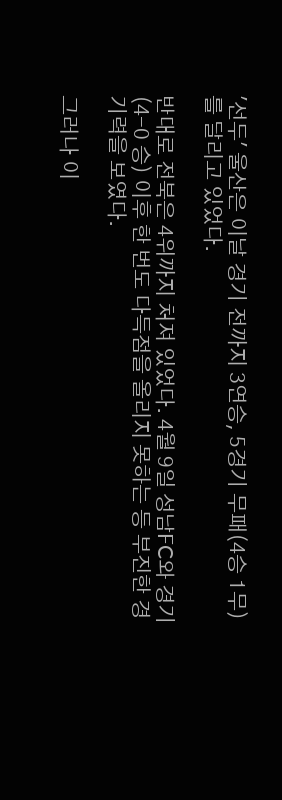'선두' 울산은 이날 경기 전까지 3연승, 5경기 무패(4승 1무)를 달리고 있었다.

반대로 전북은 4위까지 처져 있었다. 4월 9일 성남FC와 경기(4-0 승) 이후 한 번도 다득점을 올리지 못하는 등 부진한 경기력을 보였다.

그러나 이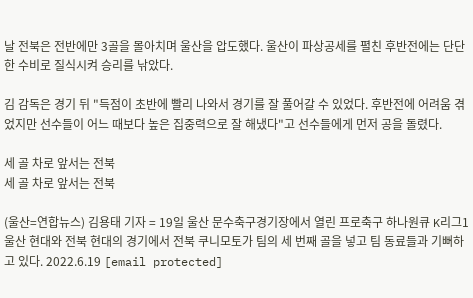날 전북은 전반에만 3골을 몰아치며 울산을 압도했다. 울산이 파상공세를 펼친 후반전에는 단단한 수비로 질식시켜 승리를 낚았다.

김 감독은 경기 뒤 "득점이 초반에 빨리 나와서 경기를 잘 풀어갈 수 있었다. 후반전에 어려움 겪었지만 선수들이 어느 때보다 높은 집중력으로 잘 해냈다"고 선수들에게 먼저 공을 돌렸다.

세 골 차로 앞서는 전북
세 골 차로 앞서는 전북

(울산=연합뉴스) 김용태 기자 = 19일 울산 문수축구경기장에서 열린 프로축구 하나원큐 K리그1 울산 현대와 전북 현대의 경기에서 전북 쿠니모토가 팀의 세 번째 골을 넣고 팀 동료들과 기뻐하고 있다. 2022.6.19 [email protected]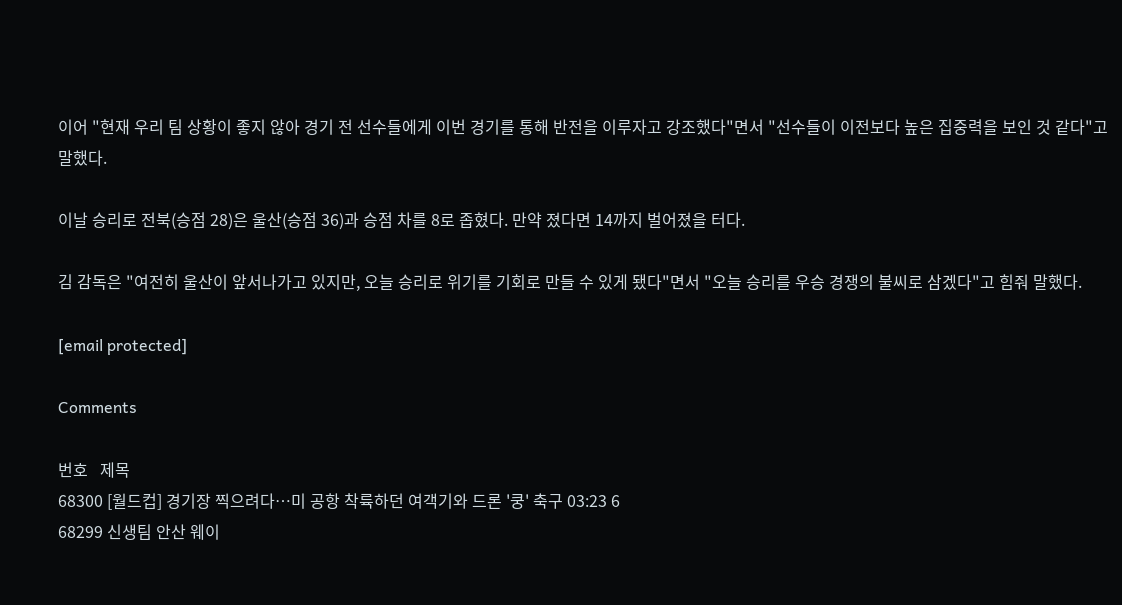이어 "현재 우리 팀 상황이 좋지 않아 경기 전 선수들에게 이번 경기를 통해 반전을 이루자고 강조했다"면서 "선수들이 이전보다 높은 집중력을 보인 것 같다"고 말했다.

이날 승리로 전북(승점 28)은 울산(승점 36)과 승점 차를 8로 좁혔다. 만약 졌다면 14까지 벌어졌을 터다.

김 감독은 "여전히 울산이 앞서나가고 있지만, 오늘 승리로 위기를 기회로 만들 수 있게 됐다"면서 "오늘 승리를 우승 경쟁의 불씨로 삼겠다"고 힘줘 말했다.

[email protected]

Comments

번호   제목
68300 [월드컵] 경기장 찍으려다…미 공항 착륙하던 여객기와 드론 '쿵' 축구 03:23 6
68299 신생팀 안산 웨이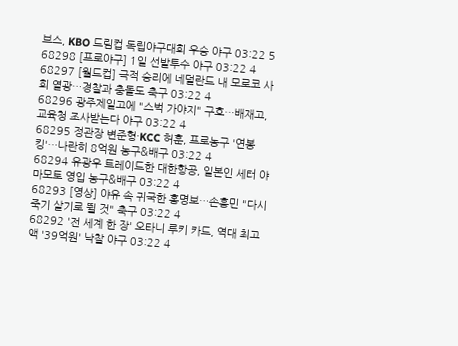브스, KBO 드림컵 독립야구대회 우승 야구 03:22 5
68298 [프로야구] 1일 선발투수 야구 03:22 4
68297 [월드컵] 극적 승리에 네덜란드 내 모로코 사회 열광…경찰과 충돌도 축구 03:22 4
68296 광주제일고에 "스벅 가야지" 구호…배재고, 교육청 조사받는다 야구 03:22 4
68295 정관장 변준형·KCC 허훈, 프로농구 '연봉 킹'…나란히 8억원 농구&배구 03:22 4
68294 유광우 트레이드한 대한항공, 일본인 세터 야마모토 영입 농구&배구 03:22 4
68293 [영상] 야유 속 귀국한 홍명보…손흥민 "다시 죽기 살기로 뛸 것" 축구 03:22 4
68292 '전 세계 한 장' 오타니 루키 카드, 역대 최고액 '39억원' 낙찰 야구 03:22 4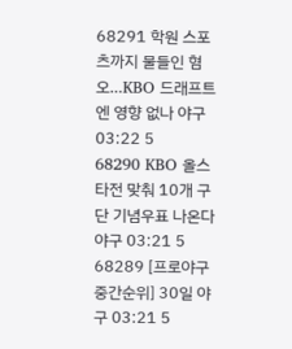68291 학원 스포츠까지 물들인 혐오…KBO 드래프트엔 영향 없나 야구 03:22 5
68290 KBO 올스타전 맞춰 10개 구단 기념우표 나온다 야구 03:21 5
68289 [프로야구 중간순위] 30일 야구 03:21 5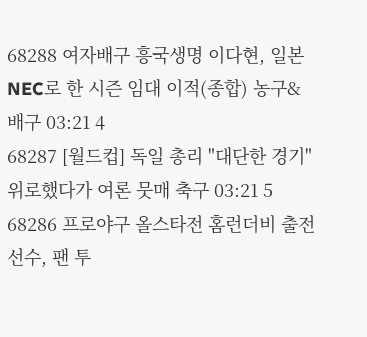68288 여자배구 흥국생명 이다현, 일본 NEC로 한 시즌 임대 이적(종합) 농구&배구 03:21 4
68287 [월드컵] 독일 총리 "대단한 경기" 위로했다가 여론 뭇매 축구 03:21 5
68286 프로야구 올스타전 홈런더비 출전 선수, 팬 투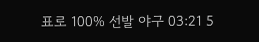표로 100% 선발 야구 03:21 5